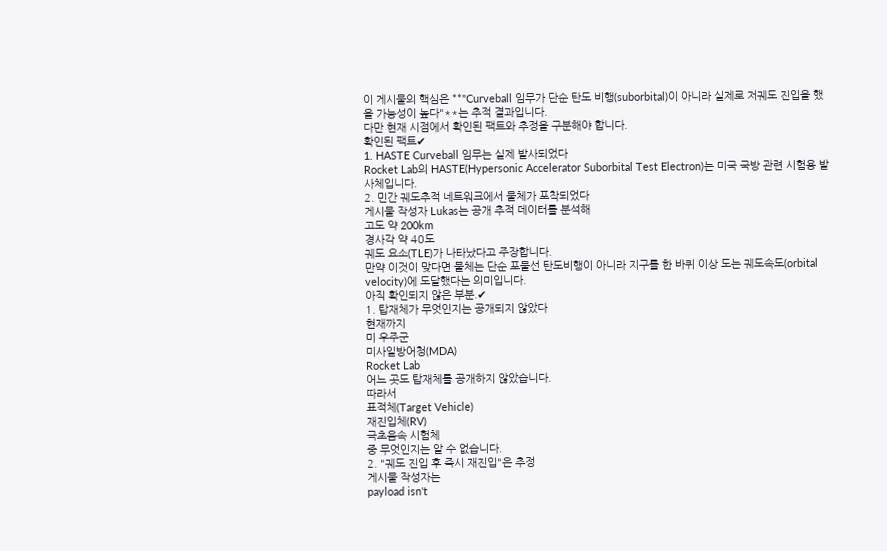이 게시물의 핵심은 **"Curveball 임무가 단순 탄도 비행(suborbital)이 아니라 실제로 저궤도 진입을 했을 가능성이 높다"**는 추적 결과입니다.
다만 현재 시점에서 확인된 팩트와 추정을 구분해야 합니다.
확인된 팩트✔
1. HASTE Curveball 임무는 실제 발사되었다
Rocket Lab의 HASTE(Hypersonic Accelerator Suborbital Test Electron)는 미국 국방 관련 시험용 발사체입니다.
2. 민간 궤도추적 네트워크에서 물체가 포착되었다
게시물 작성자 Lukas는 공개 추적 데이터를 분석해
고도 약 200km
경사각 약 40도
궤도 요소(TLE)가 나타났다고 주장합니다.
만약 이것이 맞다면 물체는 단순 포물선 탄도비행이 아니라 지구를 한 바퀴 이상 도는 궤도속도(orbital velocity)에 도달했다는 의미입니다.
아직 확인되지 않은 부분.✔
1. 탑재체가 무엇인지는 공개되지 않았다
현재까지
미 우주군
미사일방어청(MDA)
Rocket Lab
어느 곳도 탑재체를 공개하지 않았습니다.
따라서
표적체(Target Vehicle)
재진입체(RV)
극초음속 시험체
중 무엇인지는 알 수 없습니다.
2. "궤도 진입 후 즉시 재진입"은 추정
게시물 작성자는
payload isn't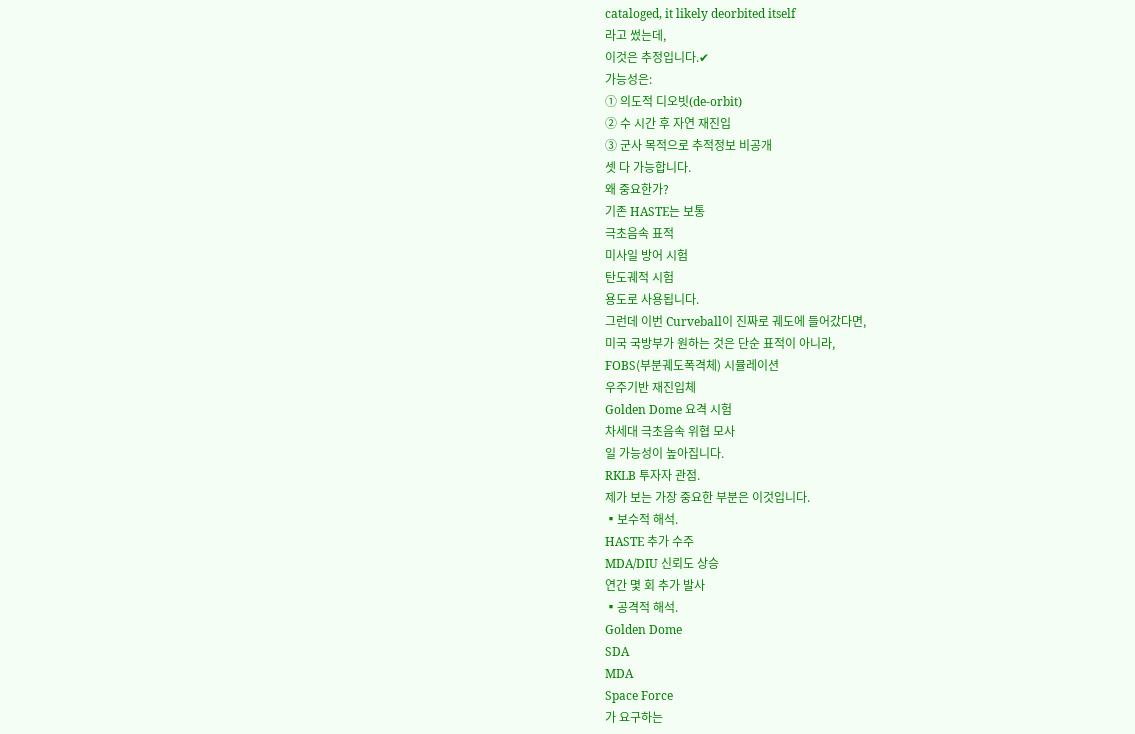cataloged, it likely deorbited itself
라고 썼는데,
이것은 추정입니다.✔
가능성은:
① 의도적 디오빗(de-orbit)
② 수 시간 후 자연 재진입
③ 군사 목적으로 추적정보 비공개
셋 다 가능합니다.
왜 중요한가?
기존 HASTE는 보통
극초음속 표적
미사일 방어 시험
탄도궤적 시험
용도로 사용됩니다.
그런데 이번 Curveball이 진짜로 궤도에 들어갔다면,
미국 국방부가 원하는 것은 단순 표적이 아니라,
FOBS(부분궤도폭격체) 시뮬레이션
우주기반 재진입체
Golden Dome 요격 시험
차세대 극초음속 위협 모사
일 가능성이 높아집니다.
RKLB 투자자 관점.
제가 보는 가장 중요한 부분은 이것입니다.
▪보수적 해석.
HASTE 추가 수주
MDA/DIU 신뢰도 상승
연간 몇 회 추가 발사
▪공격적 해석.
Golden Dome
SDA
MDA
Space Force
가 요구하는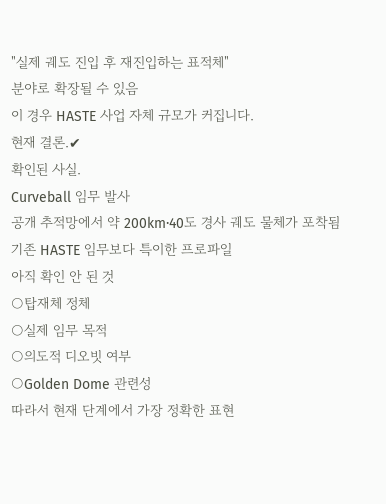"실제 궤도 진입 후 재진입하는 표적체"
분야로 확장될 수 있음
이 경우 HASTE 사업 자체 규모가 커집니다.
현재 결론.✔
확인된 사실.
Curveball 임무 발사
공개 추적망에서 약 200km·40도 경사 궤도 물체가 포착됨
기존 HASTE 임무보다 특이한 프로파일
아직 확인 안 된 것
○탑재체 정체
○실제 임무 목적
○의도적 디오빗 여부
○Golden Dome 관련성
따라서 현재 단계에서 가장 정확한 표현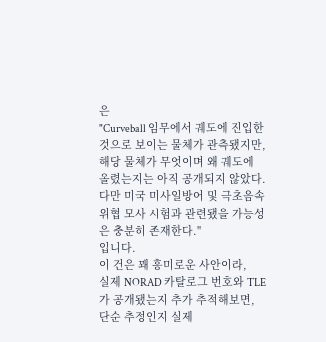은
"Curveball 임무에서 궤도에 진입한 것으로 보이는 물체가 관측됐지만, 해당 물체가 무엇이며 왜 궤도에 올렸는지는 아직 공개되지 않았다.
다만 미국 미사일방어 및 극초음속 위협 모사 시험과 관련됐을 가능성은 충분히 존재한다."
입니다.
이 건은 꽤 흥미로운 사안이라,
실제 NORAD 카탈로그 번호와 TLE가 공개됐는지 추가 추적해보면,
단순 추정인지 실제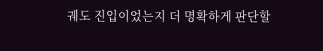궤도 진입이었는지 더 명확하게 판단할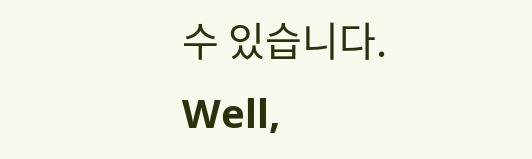수 있습니다.
Well,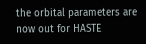the orbital parameters are now out for HASTE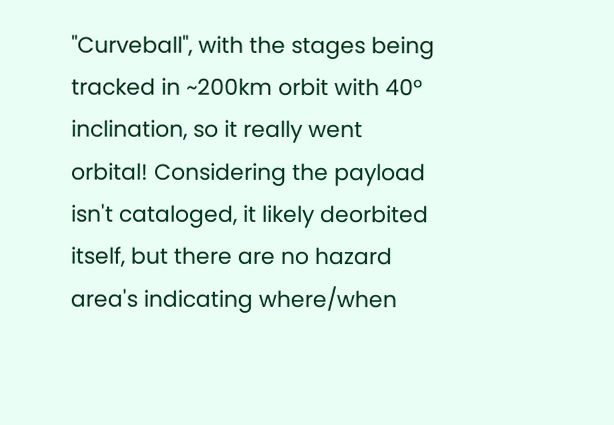"Curveball", with the stages being tracked in ~200km orbit with 40° inclination, so it really went orbital! Considering the payload isn't cataloged, it likely deorbited itself, but there are no hazard area's indicating where/when